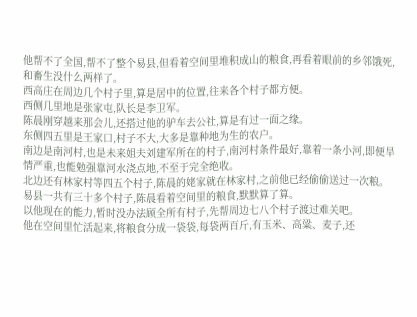他帮不了全国,帮不了整个易县,但看着空间里堆积成山的粮食,再看着眼前的乡邻饿死,和畜生没什么两样了。
西高庄在周边几个村子里,算是居中的位置,往来各个村子都方便。
西侧几里地是张家屯,队长是李卫军。
陈晨刚穿越来那会儿,还搭过他的驴车去公社,算是有过一面之缘。
东侧四五里是王家口,村子不大,大多是靠种地为生的农户。
南边是南河村,也是未来姐夫刘建军所在的村子,南河村条件最好,靠着一条小河,即便旱情严重,也能勉强靠河水浇点地,不至于完全绝收。
北边还有林家村等四五个村子,陈晨的姥家就在林家村,之前他已经偷偷送过一次粮。
易县一共有三十多个村子,陈晨看着空间里的粮食,默默算了算。
以他现在的能力,暂时没办法顾全所有村子,先帮周边七八个村子渡过难关吧。
他在空间里忙活起来,将粮食分成一袋袋,每袋两百斤,有玉米、高粱、麦子,还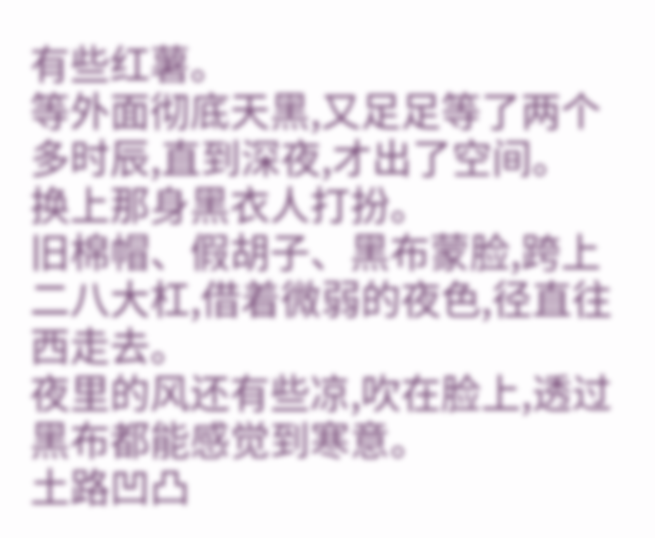有些红薯。
等外面彻底天黑,又足足等了两个多时辰,直到深夜,才出了空间。
换上那身黑衣人打扮。
旧棉帽、假胡子、黑布蒙脸,跨上二八大杠,借着微弱的夜色,径直往西走去。
夜里的风还有些凉,吹在脸上,透过黑布都能感觉到寒意。
土路凹凸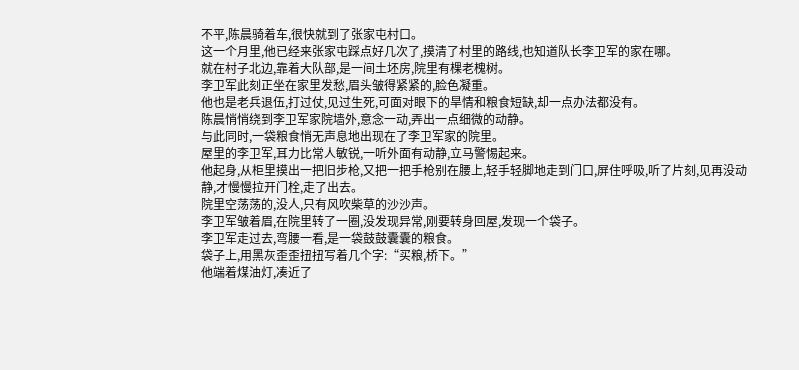不平,陈晨骑着车,很快就到了张家屯村口。
这一个月里,他已经来张家屯踩点好几次了,摸清了村里的路线,也知道队长李卫军的家在哪。
就在村子北边,靠着大队部,是一间土坯房,院里有棵老槐树。
李卫军此刻正坐在家里发愁,眉头皱得紧紧的,脸色凝重。
他也是老兵退伍,打过仗,见过生死,可面对眼下的旱情和粮食短缺,却一点办法都没有。
陈晨悄悄绕到李卫军家院墙外,意念一动,弄出一点细微的动静。
与此同时,一袋粮食悄无声息地出现在了李卫军家的院里。
屋里的李卫军,耳力比常人敏锐,一听外面有动静,立马警惕起来。
他起身,从柜里摸出一把旧步枪,又把一把手枪别在腰上,轻手轻脚地走到门口,屏住呼吸,听了片刻,见再没动静,才慢慢拉开门栓,走了出去。
院里空荡荡的,没人,只有风吹柴草的沙沙声。
李卫军皱着眉,在院里转了一圈,没发现异常,刚要转身回屋,发现一个袋子。
李卫军走过去,弯腰一看,是一袋鼓鼓囊囊的粮食。
袋子上,用黑灰歪歪扭扭写着几个字:“买粮,桥下。”
他端着煤油灯,凑近了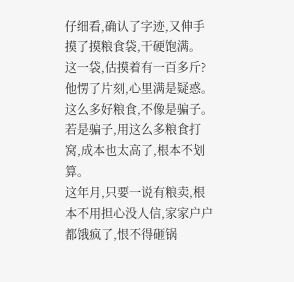仔细看,确认了字迹,又伸手摸了摸粮食袋,干硬饱满。
这一袋,估摸着有一百多斤?
他愣了片刻,心里满是疑惑。
这么多好粮食,不像是骗子。
若是骗子,用这么多粮食打窝,成本也太高了,根本不划算。
这年月,只要一说有粮卖,根本不用担心没人信,家家户户都饿疯了,恨不得砸锅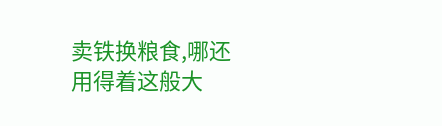卖铁换粮食,哪还用得着这般大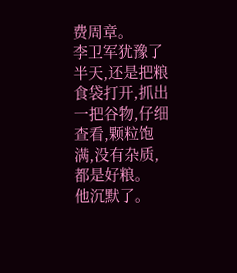费周章。
李卫军犹豫了半天,还是把粮食袋打开,抓出一把谷物,仔细查看,颗粒饱满,没有杂质,都是好粮。
他沉默了。